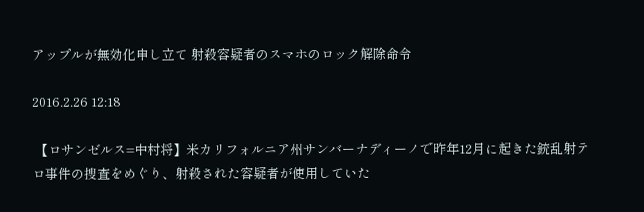アップルが無効化申し立て 射殺容疑者のスマホのロック解除命令

2016.2.26 12:18

 【ロサンゼルス=中村将】米カリフォルニア州サンバーナディーノで昨年12月に起きた銃乱射テロ事件の捜査をめぐり、射殺された容疑者が使用していた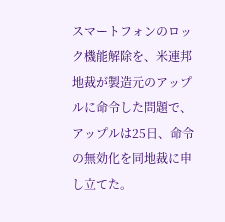スマートフォンのロック機能解除を、米連邦地裁が製造元のアップルに命令した問題で、アップルは25日、命令の無効化を同地裁に申し立てた。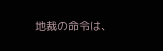地裁の命令は、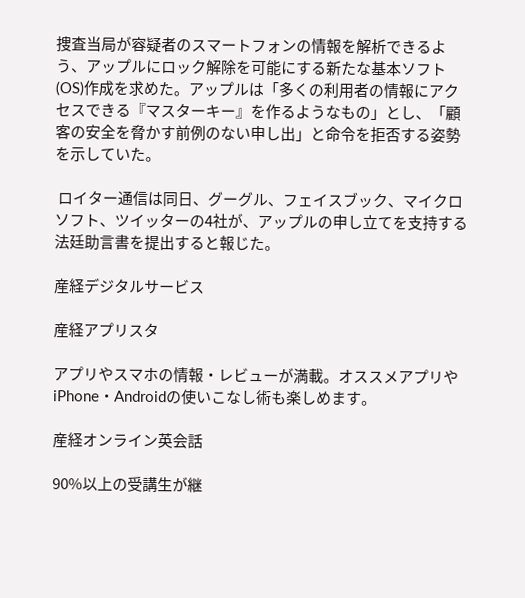捜査当局が容疑者のスマートフォンの情報を解析できるよう、アップルにロック解除を可能にする新たな基本ソフト(OS)作成を求めた。アップルは「多くの利用者の情報にアクセスできる『マスターキー』を作るようなもの」とし、「顧客の安全を脅かす前例のない申し出」と命令を拒否する姿勢を示していた。

 ロイター通信は同日、グーグル、フェイスブック、マイクロソフト、ツイッターの4社が、アップルの申し立てを支持する法廷助言書を提出すると報じた。

産経デジタルサービス

産経アプリスタ

アプリやスマホの情報・レビューが満載。オススメアプリやiPhone・Androidの使いこなし術も楽しめます。

産経オンライン英会話

90%以上の受講生が継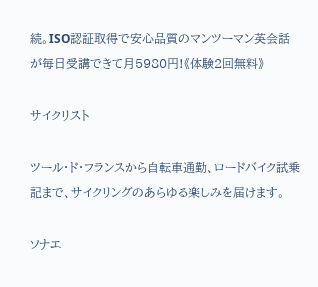続。ISO認証取得で安心品質のマンツーマン英会話が毎日受講できて月5980円!《体験2回無料》

サイクリスト

ツール・ド・フランスから自転車通勤、ロードバイク試乗記まで、サイクリングのあらゆる楽しみを届けます。

ソナエ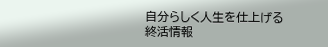自分らしく人生を仕上げる終活情報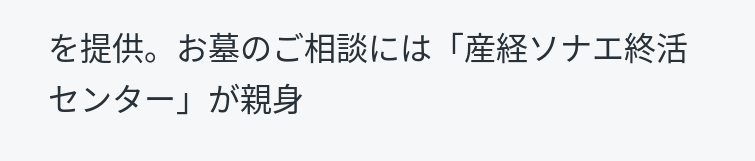を提供。お墓のご相談には「産経ソナエ終活センター」が親身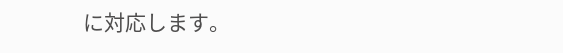に対応します。